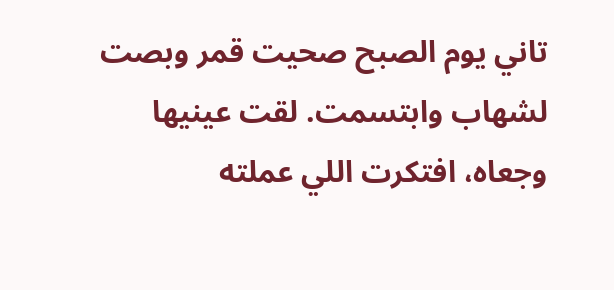تاني يوم الصبح صحيت قمر وبصت لشهاب وابتسمت. لقت عينيها وجعاه، افتكرت اللي عملته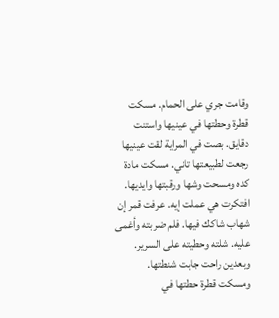وقامت جري على الحمام. مسكت قطرة وحطتها في عينيها واستنت دقايق. بصت في المراية لقت عينيها رجعت لطبيعتها تاني. مسكت مادة كده ومسحت وشها ورقبتها وايديها. افتكرت هي عملت إيه. عرفت قمر إن شهاب شاكك فيها. فلم ضربته وأغمى عليه. شلته وحطيته على السرير.
وبعدين راحت جابت شنطتها. ومسكت قطرة حطتها في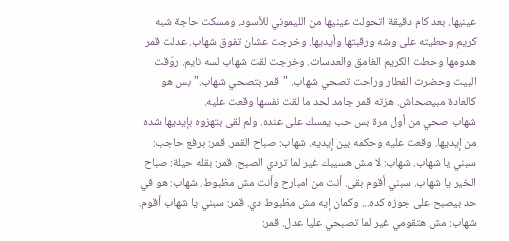عينيها. بعد كام دقيقة اتحولت عينيها من الليموني للأسود. ومسكت حاجة شبه كريم وحطيته على وشه ورقبتها وأيديها. وخرجت عشان تفوق شهاب. عدلت قمر هدومها وحطت الكريم الغامق والعدسات. وخرجت لقت شهاب لسه نايم. روّقت البيت وحضرت الفطار وراحت تصحي شهاب. "قمر بتصحي شهاب." بس هو كالعادة مبيصحاش. هزته قمر جامد لحد ما لقت نفسها وقعت عليه.
شهاب صحي من أول مرة بس حب يمسك على عنده. ولم لقى بتهزوه بإيديها شده من إيديها. وقعت عليه وحكمه بين إيديه. شهاب: صباح القمر. قمر: برفع حاجب: سبني يا شهاب. شهاب: لا مش هسيبك غير لما تردي الصبح. قمر: بقله حيلة: صباح الخير يا شهاب. سبني أقوم بقى. أنت من امبارح وأنت مش مظبوط. شهاب: هو في حد بيصبح على جوزه كده... وكمان إيه مش مظبوط دي. قمر: سبني يا شهاب أقوم. شهاب: مش هتقومي غير لما تصبحي عليا عدل. قمر: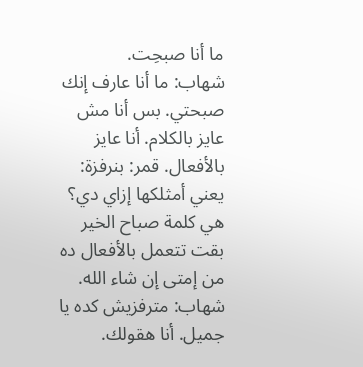ما أنا صبحِت.
شهاب: ما أنا عارف إنك صبحتي. بس أنا مش عايز بالكلام. أنا عايز بالأفعال. قمر: بنرفزة: يعني أمثلكها إزاي دي؟ هي كلمة صباح الخير بقت تتعمل بالأفعال ده من إمتى إن شاء الله. شهاب: مترفزيش كده يا جميل. أنا هقولك.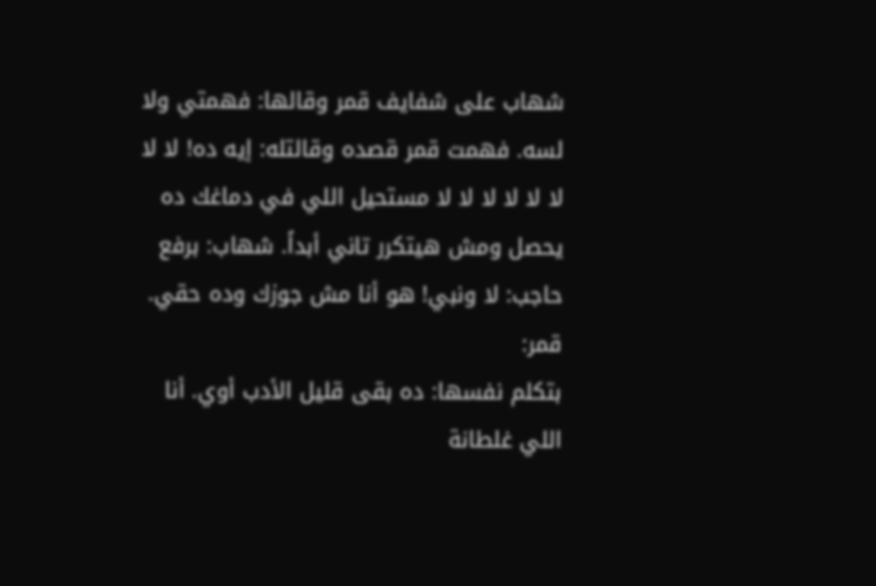شهاب على شفايف قمر وقالها: فهمتي ولا لسه. فهمت قمر قصده وقالتله: إيه ده! لا لا لا لا لا لا لا لا مستحيل اللي في دماغك ده يحصل ومش هيتكرر تاني أبداً. شهاب: برفع حاجب: لا ونبي! هو أنا مش جوزك وده حقي. قمر:
بتكلم نفسها: ده بقى قليل الأدب أوي. أنا اللي غلطانة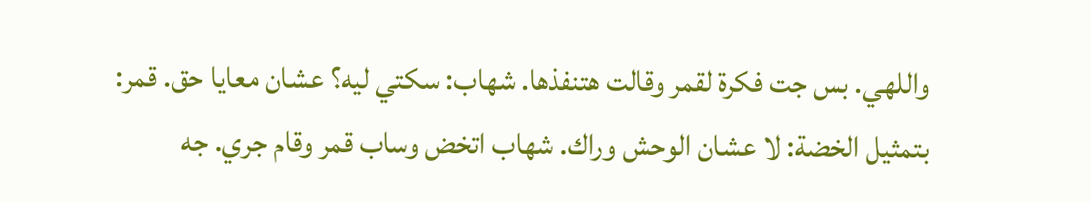واللهي. بس جت فكرة لقمر وقالت هتنفذها. شهاب: سكتي ليه؟ عشان معايا حق. قمر: بتمثيل الخضة: لا عشان الوحش وراك. شهاب اتخض وساب قمر وقام جري. جه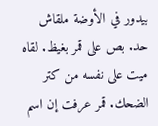بيدور في الأوضة ملقاش حد. بص على قمر بغيظ. لقاه ميت على نفسه من كتر الضحك. قمر عرفت إن اسم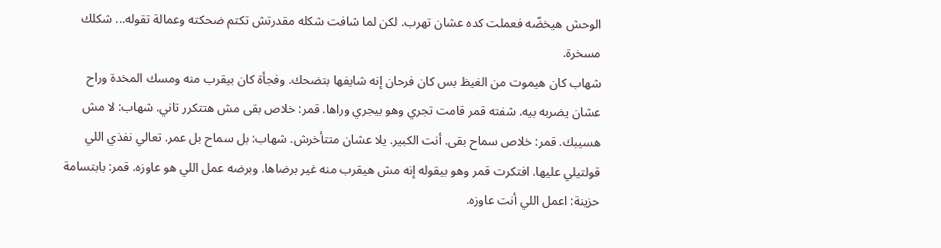الوحش هيخضّه فعملت كده عشان تهرب. لكن لما شافت شكله مقدرتش تكتم ضحكته وعمالة تقوله... شكلك مسخرة.
شهاب كان هيموت من الغيظ بس كان فرحان إنه شايفها بتضحك. وفجأة كان بيقرب منه ومسك المخدة وراح عشان يضربه بيه. شفته قمر قامت تجري وهو بيجري وراها. قمر: خلاص بقى مش هتتكرر تاني. شهاب: لا مش هسيبك. قمر: خلاص سماح بقى. أنت الكبير. يلا عشان متتأخرش. شهاب: بل سماح بل عمر. تعالي نفذي اللي قولتيلي عليها. افتكرت قمر وهو بيقوله إنه مش هيقرب منه غير برضاها. وبرضه عمل اللي هو عاوزه. قمر: بابتسامة حزينة: اعمل اللي أنت عاوزه.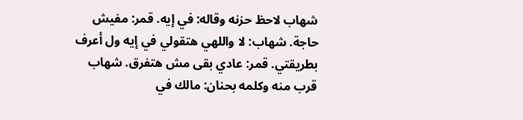شهاب لاحظ حزنه وقاله: في إيه. قمر: مفيش حاجة. شهاب: لا واللهي هتقولي في إيه ول أعرف بطريقتي. قمر: عادي بقى مش هتفرق. شهاب قرب منه وكلمه بحنان: مالك في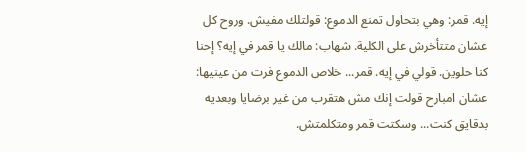إيه. قمر: وهي بتحاول تمنع الدموع: قولتلك مفيش. وروح كل عشان متتأخرش على الكلية. شهاب: مالك يا قمر في إيه؟ إحنا كنا حلوين. قولي في إيه. قمر... خلاص الدموع فرت من عينيها: عشان امبارح قولت إنك مش هتقرب من غير برضايا وبعديه بدقايق كنت... وسكتت قمر ومتكلمتش.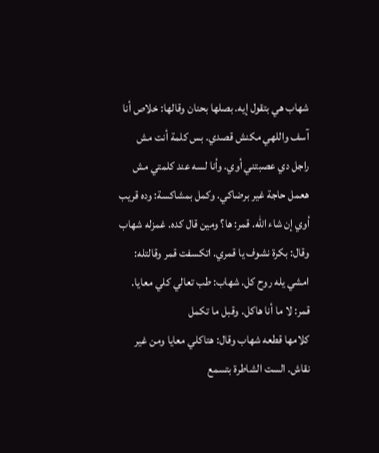شهاب هي بتقول إيه. بصلها بحنان وقالها: خلاص أنا آسف واللهي مكنش قصدي. بس كلمة أنت مش راجل دي عصبتني أوي. وأنا لسه عند كلمتي مش هعمل حاجة غير برضاكي. وكمل بمشاكسة: وده قريب أوي إن شاء الله. قمر: ها؟ ومين قال كده. غمزله شهاب وقال: بكرة نشوف يا قمري. اتكسفت قمر وقالتله: امشي يله روح كل. شهاب: طب تعالي كلي معايا. قمر: لا ما أنا هاكل. وقبل ما تكمل
كلامها قطعه شهاب وقال: هتاكلي معايا ومن غير نقاش. الست الشاطرة بتسمع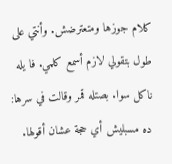كلام جوزها ومتعترضش. وأنتي على طول بتقولي لازم أسمع كلمي. فا يله ناكل سوا. بصتله قمر وقالت في سرها: ده مسبليش أي حجة عشان أقولها.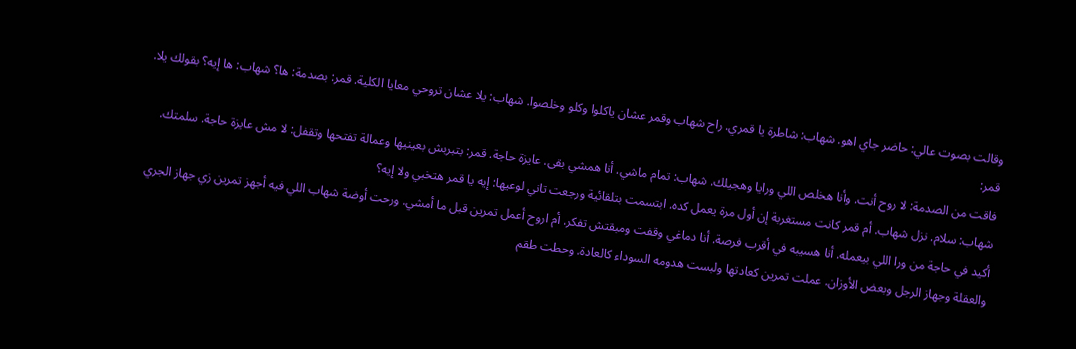وقالت بصوت عالي: حاضر جاي اهو. شهاب: شاطرة يا قمري. راح شهاب وقمر عشان ياكلوا وكلو وخلصوا. شهاب: يلا عشان تروحي معايا الكلية. قمر: بصدمة: ها؟ شهاب: ها إيه؟ بقولك يلا. قمر:
فاقت من الصدمة: لا روح أنت. وأنا هخلص اللي ورايا وهجيلك. شهاب: تمام ماشي. أنا همشي بقى. عايزة حاجة. قمر: بتبربش بعينيها وعمالة تفتحها وتقفل: لا مش عايزة حاجة. سلمتك. شهاب: سلام. نزل شهاب. أم قمر كانت مستغربة إن أول مرة يعمل كده. ابتسمت بتلقائية ورجعت تاني لوعيها: إيه يا قمر هتخبي ولا إيه؟
أكيد في حاجة من ورا اللي بيعمله. أنا هسيبه في أقرب فرصة. أنا دماغي وقفت ومبقتش تفكر. أم اروح أعمل تمرين قبل ما أمشي. ورحت أوضة شهاب اللي فيه أجهز تمرين زي جهاز الجري والعقلة وجهاز الرجل وبعض الأوزان. عملت تمرين كعادتها ولبست هدومه السوداء كالعادة. وحطت طقم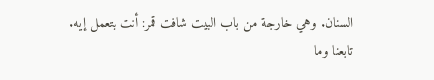السنان. وهي خارجة من باب البيت شافت قمر: أنت بتعمل إيه.
تابعنا وما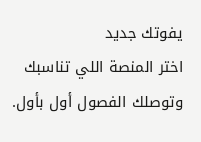يفوتك جديد
اختر المنصة اللي تناسبك وتوصلك الفصول أول بأول.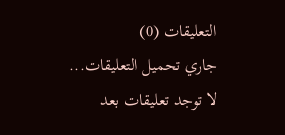التعليقات (0)
جاري تحميل التعليقات...
لا توجد تعليقات بعد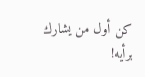كن أول من يشارك برأيه!